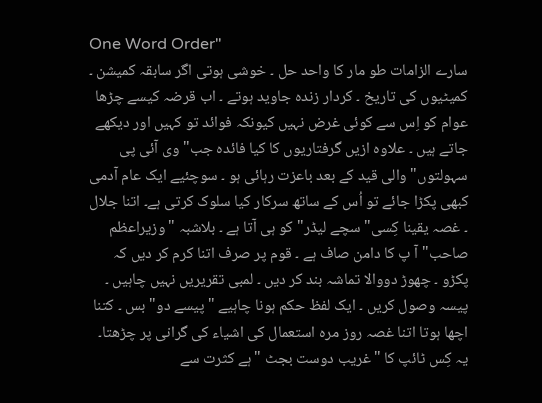One Word Order"
سارے الزامات طو مار کا واحد حل ۔ خوشی ہوتی اگر سابقہ کمیشن ۔ کمیٹیوں کی تاریخ ۔ کردار زندہ جاوید ہوتے ۔ اب قرضہ کیسے چڑھا عوام کو اِس سے کوئی غرض نہیں کیونکہ فوائد تو کہیں اور دیکھے جاتے ہیں ۔ علاوہ ازیں گرفتاریوں کا کیا فائدہ جب" وی آئی پی سہولتوں" والی قید کے بعد باعزت رہائی ہو ۔ سوچئیے ایک عام آدمی کبھی پکڑا جائے تو اُس کے ساتھ سرکار کیا سلوک کرتی ہے۔ اتنا جلال ۔ غصہ یقینا کِسی" سچے لیڈر" کو ہی آتا ہے ۔ بلاشبہ "وزیراعظم صاحب" آ پ کا دامن صاف ہے ۔ قوم پر صرف اتنا کرم کر دیں کہ پکڑو ۔ چھوڑ دووالا تماشہ بند کر دیں ۔ لمبی تقریریں نہیں چاہیں ۔ پیسہ وصول کریں ۔ ایک لفظ حکم ہونا چاہیے "پیسے دو" بس ۔ کتنا اچھا ہوتا اتنا غصہ روز مرہ استعمال کی اشیاء کی گرانی پر چڑھتا۔
یہ کِس ٹائپ کا "غریب دوست بجٹ "ہے کثرت سے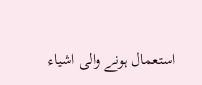استعمال ہونے والی اشیاء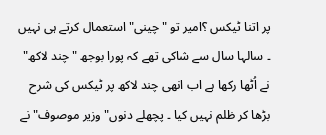پر اتنا ٹیکس ؟امیر تو "چینی" استعمال کرتے ہی نہیں ۔ سالہا سال سے شاکی تھے کہ پورا بوجھ "چند لاکھ" نے اُٹھا رکھا ہے اب انھی چند لاکھ پر ٹیکس کی شرح بڑھا کر ظلم نہیں کیا ۔ پچھلے دنوں" وزیر موصوف" نے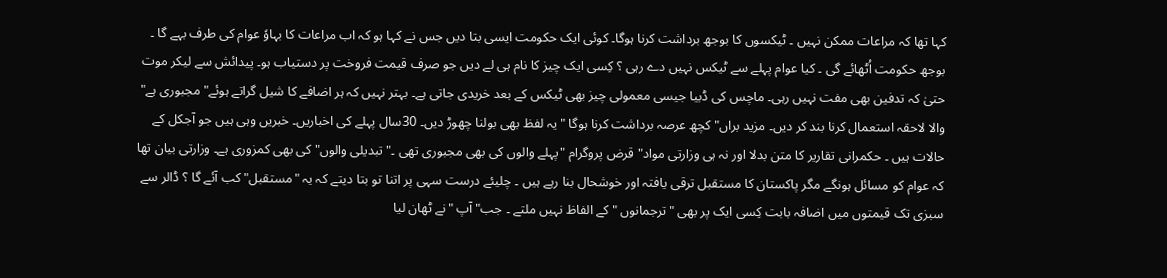کہا تھا کہ مراعات ممکن نہیں ۔ ٹیکسوں کا بوجھ برداشت کرنا ہوگا۔ کوئی ایک حکومت ایسی بتا دیں جس نے کہا ہو کہ اب مراعات کا بہاوٗ عوام کی طرف بہے گا ۔ بوجھ حکومت اُٹھائے گی ۔ کیا عوام پہلے سے ٹیکس نہیں دے رہی ؟ کِسی ایک چیز کا نام ہی لے دیں جو صرف قیمت فروخت پر دستیاب ہو۔ پیدائش سے لیکر موت حتیٰ کہ تدفین بھی مفت نہیں رہی۔ ماچس کی ڈبیا جیسی معمولی چیز بھی ٹیکس کے بعد خریدی جاتی ہے۔ بہتر نہیں کہ ہر اضافے کا شیل گراتے ہوئے" مجبوری ہے" والا لاحقہ استعمال کرنا بند کر دیں۔ مزید براں" کچھ عرصہ برداشت کرنا ہوگا "یہ لفظ بھی بولنا چھوڑ دیں۔ 30سال پہلے کی اخباریں۔ خبریں وہی ہیں جو آجکل کے حالات ہیں ۔ حکمرانی تقاریر کا متن بدلا اور نہ ہی وزارتی مواد" قرض پروگرام "پہلے والوں کی بھی مجبوری تھی ۔" تبدیلی والوں" کی بھی کمزوری ہے۔ وزارتی بیان تھا کہ عوام کو مسائل ہونگے مگر پاکستان کا مستقبل ترقی یافتہ اور خوشحال بنا رہے ہیں ۔ چلیئے درست سہی پر اتنا تو بتا دیتے کہ یہ "مستقبل" کب آئے گا ؟ ڈالر سے سبزی تک قیمتوں میں اضافہ بابت کِسی ایک پر بھی "ترجمانوں "کے الفاظ نہیں ملتے ۔ جب" آپ "نے ٹھان لیا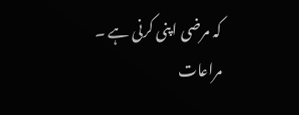کہ مرضی اپنی کرنی ہے ۔ مراعات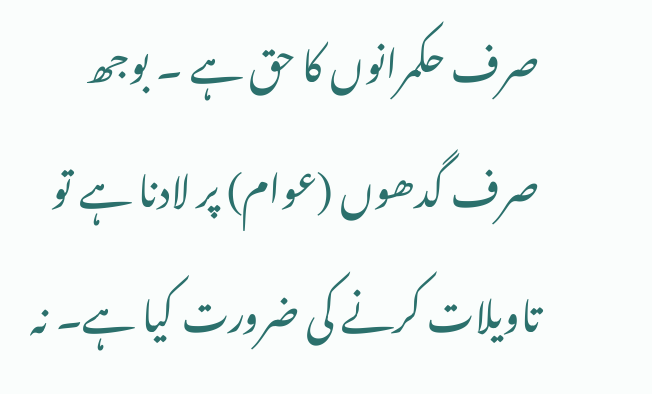صرف حکمرانوں کا حق ہے ۔ بوجھ صرف گدھوں (عوام) پر لادنا ہے تو تاویلات کرنے کی ضرورت کیا ہے۔ نہ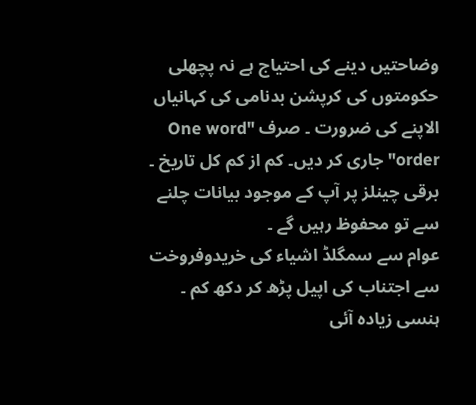وضاحتیں دینے کی احتیاج ہے نہ پچھلی حکومتوں کی کرپشن بدنامی کی کہانیاں الاپنے کی ضرورت ۔ صرف "One word order" جاری کر دیں۔ کم از کم کل تاریخ ۔ برقی چینلز پر آپ کے موجود بیانات چلنے سے تو محفوظ رہیں گے ۔
عوام سے سمگلڈ اشیاء کی خریدوفروخت سے اجتناب کی اپیل پڑھ کر دکھ کم ۔ ہنسی زیادہ آئی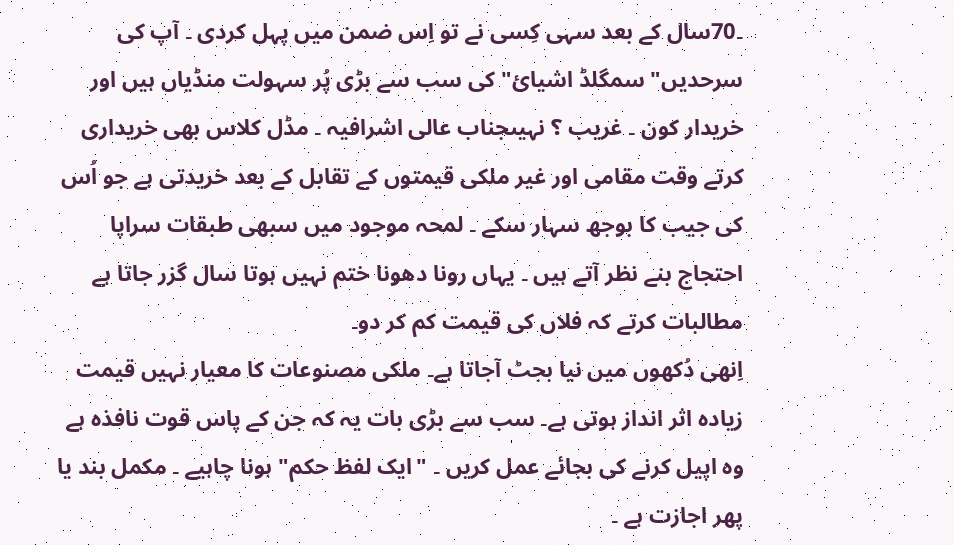۔70سال کے بعد سہی کِسی نے تو اِس ضمن میں پہل کردی ۔ آپ کی سرحدیں" سمگلڈ اشیائ" کی سب سے بڑی پُر سہولت منڈیاں ہیں اور خریدار کون ۔ غریب ؟ نہیںجناب عالی اشرافیہ ۔ مڈل کلاس بھی خریداری کرتے وقت مقامی اور غیر ملکی قیمتوں کے تقابل کے بعد خریدتی ہے جو اُس کی جیب کا بوجھ سہار سکے ۔ لمحہ موجود میں سبھی طبقات سراپا احتجاج بنے نظر آتے ہیں ۔ یہاں رونا دھونا ختم نہیں ہوتا سال گزر جاتا ہے مطالبات کرتے کہ فلاں کی قیمت کم کر دو۔
اِنھی دُکھوں میں نیا بجٹ آجاتا ہے۔ ملکی مصنوعات کا معیار نہیں قیمت زیادہ اثر انداز ہوتی ہے۔ سب سے بڑی بات یہ کہ جن کے پاس قوت نافذہ ہے وہ اپیل کرنے کی بجائے عمل کریں ۔ "ایک لفظ حکم" ہونا چاہیے ۔ مکمل بند یا پھر اجازت ہے ۔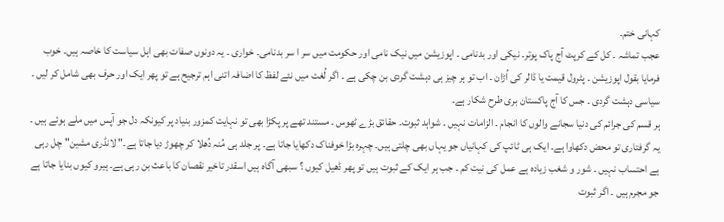کہانی ختم۔
عجب تماشہ ۔ کل کے کرپٹ آج پاک پوتر۔ نیکی اور بدنامی ۔ اپوزیشن میں نیک نامی اور حکومت میں سر ا سر بدنامی۔ خواری ۔ یہ دونوں صفات بھی اہل سیاست کا خاصہ ہیں۔ خوب فرمایا بقول اپوزیشن ۔ پٹرول قیمت یا ڈالر کی اُڑان ۔ اب تو ہر چیز ہی دہشت گردی بن چکی ہے ۔ اگر لُغت میں نئے لفظ کا اضافہ اتنی اہم ترجیح ہے تو پھر ایک اور حرف بھی شامل کر لیں ۔ سیاسی دہشت گردی ۔ جس کا آج پاکستان بری طرح شکار ہے۔
ہر قسم کی جرائم کی دنیا سجانے والوں کا انجام ۔ الزامات نہیں ۔ شواہد ثبوت۔ حقائق بڑے ٹھوس ۔ مستند تھے پر پکڑا بھی تو نہایت کمزور بنیاد پر کیونکہ دل جو آپس میں ملے ہوئے ہیں ۔ یہ گرفتاری تو محض دکھاوا ہے۔ ایک ہی ٹائپ کی کہانیاں جو یہاں بھی چلتی ہیں۔ چہرہ بڑا خوفناک دکھایا جاتا ہے۔ پر جلد ہی مُنہ دُھلا کر چھوڑ دیا جاتا ہے۔" لانڈری مشین" چل رہی ہے احتساب نہیں ۔ شور و شغب زیادہ ہے عمل کی نیت کم ۔ جب ہر ایک کے ثبوت ہیں تو پھر ڈھیل کیوں ؟ سبھی آگاہ ہیں اسقدر تاخیر نقصان کا باعث بن رہی ہے۔ ہیرو کیوں بنایا جاتا ہے جو مجرم ہیں ۔ اگر ثبوت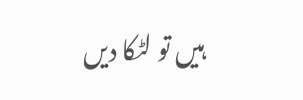ہیں تو لٹکا دیں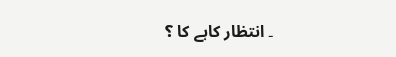۔ انتظار کاہے کا ؟